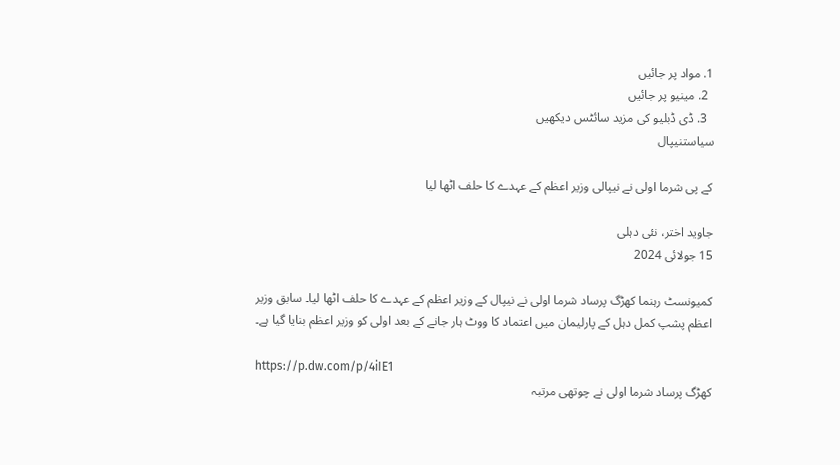1. مواد پر جائیں
  2. مینیو پر جائیں
  3. ڈی ڈبلیو کی مزید سائٹس دیکھیں
سیاستنیپال

کے پی شرما اولی نے نیپالی وزیر اعظم کے عہدے کا حلف اٹھا لیا

جاوید اختر، نئی دہلی
15 جولائی 2024

کمیونسٹ رہنما کھڑگ پرساد شرما اولی نے نیپال کے وزیر اعظم کے عہدے کا حلف اٹھا لیا۔ سابق وزیر اعظم پشپ کمل دہل کے پارلیمان میں اعتماد کا ووٹ ہار جانے کے بعد اولی کو وزیر اعظم بنایا گیا ہے۔

https://p.dw.com/p/4iIE1
کھڑگ پرساد شرما اولی نے چوتھی مرتبہ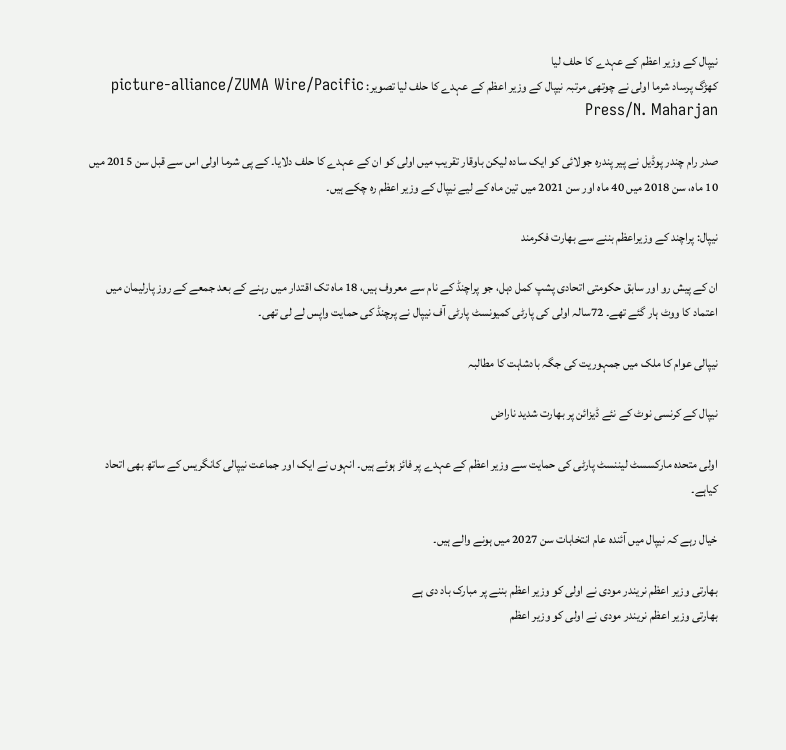نیپال کے وزیر اعظم کے عہدے کا حلف لیا
کھڑگ پرساد شرما اولی نے چوتھی مرتبہ نیپال کے وزیر اعظم کے عہدے کا حلف لیا تصویر: picture-alliance/ZUMA Wire/Pacific Press/N. Maharjan

صدر رام چندر پوڈیل نے پیر پندرہ جولائی کو ایک سادہ لیکن باوقار تقریب میں اولی کو ان کے عہدے کا حلف دلایا۔ کے پی شرما اولی اس سے قبل سن 2015 میں 10 ماہ، سن 2018 میں 40 ماہ اور سن 2021 میں تین ماہ کے لیے نیپال کے وزیر اعظم رہ چکے ہیں۔

نیپال: پراچند کے وزیراعظم بننے سے بھارت فکرمند

ان کے پیش رو اور سابق حکومتی اتحادی پشپ کمل دہل، جو پراچنڈ کے نام سے معروف ہیں، 18 ماہ تک اقتدار میں رہنے کے بعد جمعے کے روز پارلیمان میں اعتماد کا ووٹ ہار گئے تھے۔ 72سالہ اولی کی پارٹی کمیونسٹ پارٹی آف نیپال نے پرچنڈ کی حمایت واپس لے لی تھی۔

نیپالی عوام کا ملک میں جمہوریت کی جگہ بادشاہت کا مطالبہ

نیپال کے کرنسی نوٹ کے نئے ڈیزائن پر بھارت شدید ناراض

اولی متحدہ مارکسسٹ لیننسٹ پارٹی کی حمایت سے وزیر اعظم کے عہدے پر فائز ہوئے ہیں۔ انہوں نے ایک اور جماعت نیپالی کانگریس کے ساتھ بھی اتحاد کیاہے۔

خیال رہے کہ نیپال میں آئندہ عام انتخابات سن 2027 میں ہونے والے ہیں۔

بھارتی وزیر اعظم نریندر مودی نے اولی کو وزیر اعظم بننے پر مبارک باد دی ہے
بھارتی وزیر اعظم نریندر مودی نے اولی کو وزیر اعظم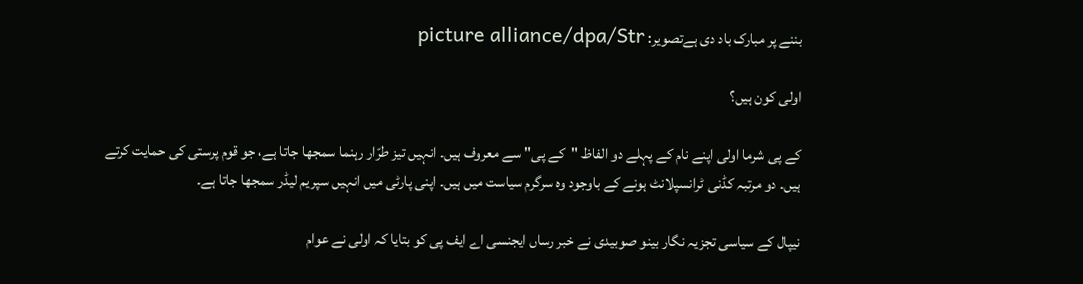بننے پر مبارک باد دی ہےتصویر: picture alliance/dpa/Str

اولی کون ہیں؟

کے پی شرما اولی اپنے نام کے پہلے دو الفاظ "کے پی" سے معروف ہیں۔ انہیں تیز طرّار رہنما سمجھا جاتا ہے، جو قوم پرستی کی حمایت کرتے ہیں۔ دو مرتبہ کڈنی ٹرانسپلانٹ ہونے کے باوجود وہ سرگرم سیاست میں ہیں۔ اپنی پارٹی میں انہیں سپریم لیڈر سمجھا جاتا ہے۔

نیپال کے سیاسی تجزیہ نگار بینو صوبیدی نے خبر رساں ایجنسی اے ایف پی کو بتایا کہ اولی نے عوام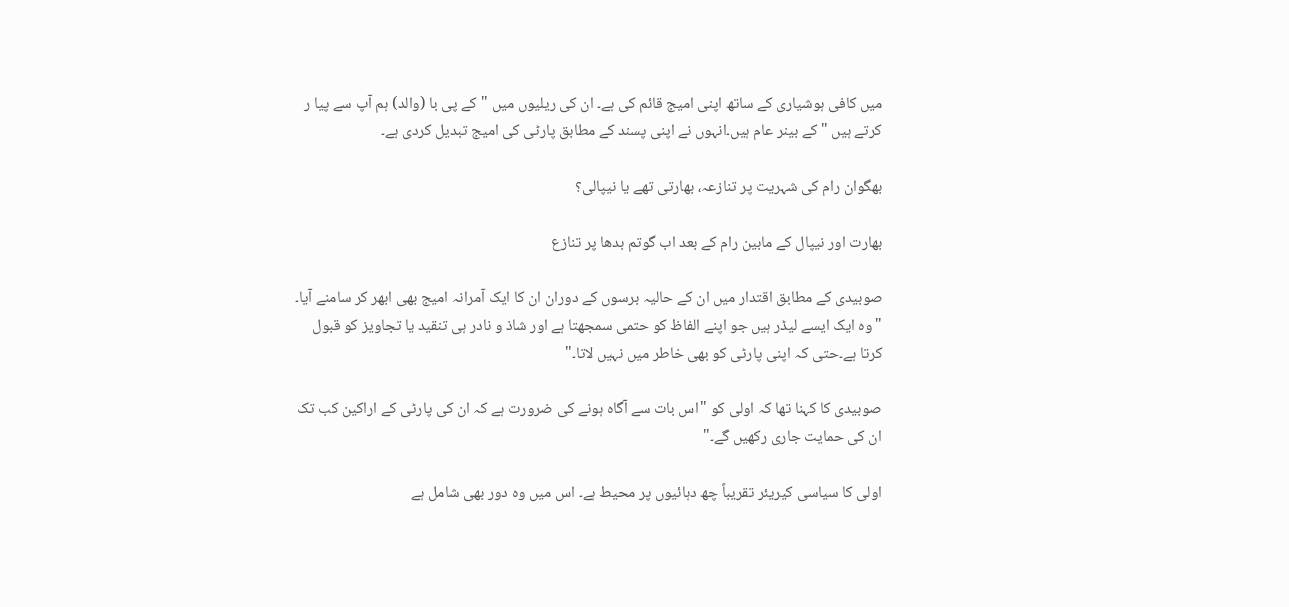میں کافی ہوشیاری کے ساتھ اپنی امیج قائم کی ہے۔ ان کی ریلیوں میں "کے پی با (والد) ہم آپ سے پیا ر کرتے ہیں " کے بینر عام ہیں۔انہوں نے اپنی پسند کے مطابق پارٹی کی امیج تبدیل کردی ہے۔

بھگوان رام کی شہریت پر تنازعہ، بھارتی تھے یا نیپالی؟

بھارت اور نیپال کے مابین رام کے بعد اب گوتم بدھا پر تنازع

صوبیدی کے مطابق اقتدار میں ان کے حالیہ برسوں کے دوران ان کا ایک آمرانہ امیج بھی ابھر کر سامنے آیا۔ "وہ ایک ایسے لیڈر ہیں جو اپنے الفاظ کو حتمی سمجھتا ہے اور شاذ و نادر ہی تنقید یا تجاویز کو قبول کرتا ہے۔حتی کہ اپنی پارٹی کو بھی خاطر میں نہیں لاتا۔"

صوبیدی کا کہنا تھا کہ اولی کو "اس بات سے آگاہ ہونے کی ضرورت ہے کہ ان کی پارٹی کے اراکین کب تک ان کی حمایت جاری رکھیں گے۔"

اولی کا سیاسی کیریئر تقریباً چھ دہائیوں پر محیط ہے۔ اس میں وہ دور بھی شامل ہے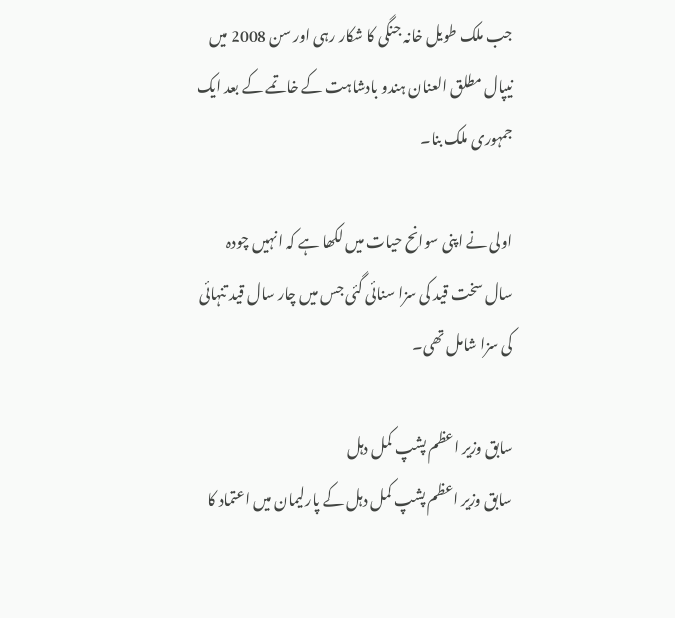جب ملک طویل خانہ جنگی کا شکار رہی اور سن 2008 میں نیپال مطلق العنان ہندو بادشاہت کے خاتمے کے بعد ایک جمہوری ملک بنا۔

اولی نے اپنی سوانح حیات میں لکھا ہے کہ انہیں چودہ سال سخت قید کی سزا سنائی گئی جس میں چار سال قید تنہائی کی سزا شامل تھی۔

سابق وزیر اعظم پشپ کمل دہل
سابق وزیر اعظم پشپ کمل دہل کے پارلیمان میں اعتماد کا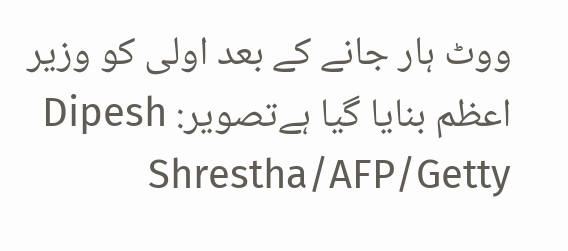ووٹ ہار جانے کے بعد اولی کو وزیر اعظم بنایا گیا ہےتصویر: Dipesh Shrestha/AFP/Getty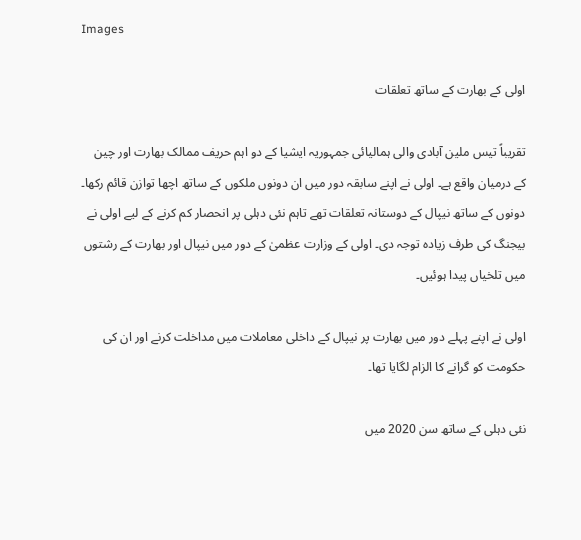Images

اولی کے بھارت کے ساتھ تعلقات

تقریباً تیس ملین آبادی والی ہمالیائی جمہوریہ ایشیا کے دو اہم حریف ممالک بھارت اور چین کے درمیان واقع ہے۔ اولی نے اپنے سابقہ دور میں ان دونوں ملکوں کے ساتھ اچھا توازن قائم رکھا۔ دونوں کے ساتھ نیپال کے دوستانہ تعلقات تھے تاہم نئی دہلی پر انحصار کم کرنے کے لیے اولی نے بیجنگ کی طرف زیادہ توجہ دی۔ اولی کے وزارت عظمیٰ کے دور میں نیپال اور بھارت کے رشتوں میں تلخیاں پیدا ہوئیں۔

اولی نے اپنے پہلے دور میں بھارت پر نیپال کے داخلی معاملات میں مداخلت کرنے اور ان کی حکومت کو گرانے کا الزام لگایا تھا۔

نئی دہلی کے ساتھ سن 2020 میں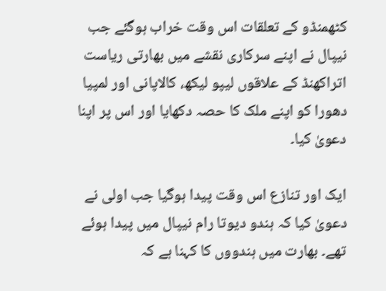کٹھمنڈو کے تعلقات اس وقت خراب ہوگئے جب نیپال نے اپنے سرکاری نقشے میں بھارتی ریاست اتراکھنڈ کے علاقوں لیپو لیکھ، کالاپانی اور لمپیا دھورا کو اپنے ملک کا حصہ دکھایا اور اس پر اپنا دعویٰ کیا۔

ایک اور تنازع اس وقت پیدا ہوگیا جب اولی نے دعویٰ کیا کہ ہندو دیوتا رام نیپال میں پیدا ہوئے تھے۔ بھارت میں ہندووں کا کہنا ہے کہ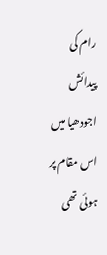رام کی پیدائش اجودھیا میں اس مقام پر ہوئی تھی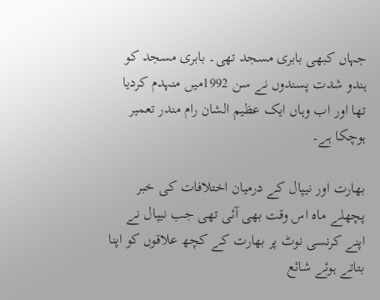جہاں کبھی بابری مسجد تھی۔ بابری مسجد کو ہندو شدت پسندوں نے سن 1992میں منہدم کردیا تھا اور اب وہاں ایک عظیم الشان رام مندر تعمیر ہوچکا ہے۔

بھارت اور نیپال کے درمیان اختلافات کی خبر پچھلے ماہ اس وقت بھی آئی تھی جب نیپال نے اپنے کرنسی نوٹ پر بھارت کے کچھ علاقوں کو اپنا بتاتے ہوئے شائع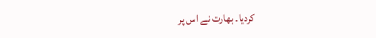کردیا۔ بھارت نے اس پر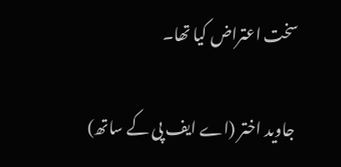سخت اعتراض کیا تھا۔

 جاوید اختر (اے ایف پی کے ساتھ)